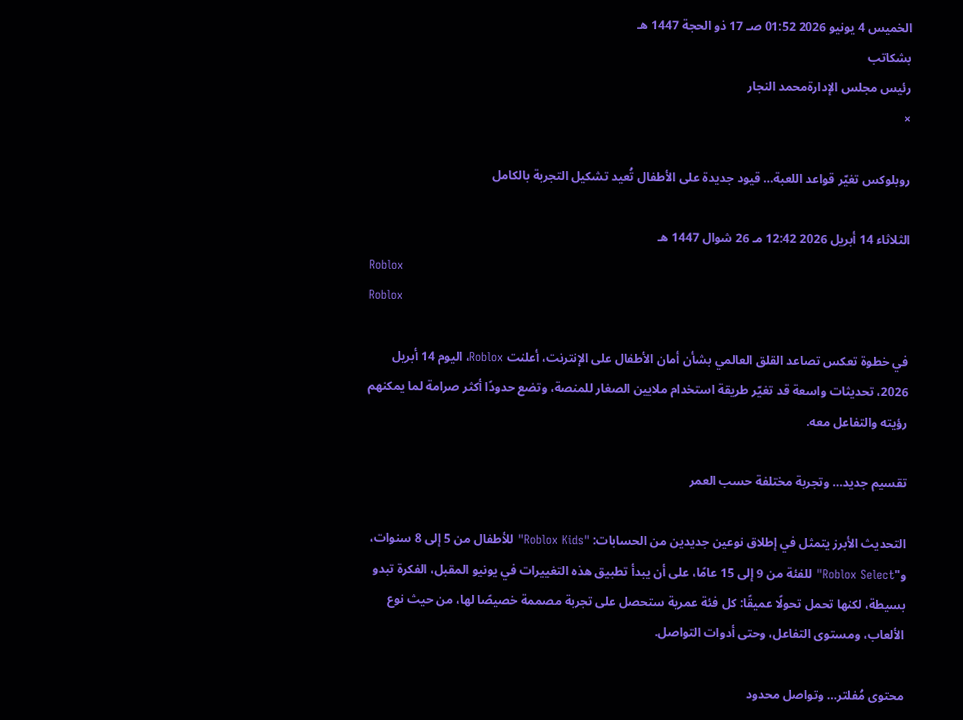الخميس 4 يونيو 2026 01:52 صـ 17 ذو الحجة 1447 هـ
بشكاتب
رئيس مجلس الإدارةمحمد النجار
×

روبلوكس تغيّر قواعد اللعبة… قيود جديدة على الأطفال تُعيد تشكيل التجربة بالكامل

الثلاثاء 14 أبريل 2026 12:42 مـ 26 شوال 1447 هـ
Roblox
Roblox

في خطوة تعكس تصاعد القلق العالمي بشأن أمان الأطفال على الإنترنت، أعلنت Roblox، اليوم 14 أبريل 2026، تحديثات واسعة قد تغيّر طريقة استخدام ملايين الصغار للمنصة، وتضع حدودًا أكثر صرامة لما يمكنهم رؤيته والتفاعل معه.

تقسيم جديد… وتجربة مختلفة حسب العمر

التحديث الأبرز يتمثل في إطلاق نوعين جديدين من الحسابات: "Roblox Kids" للأطفال من 5 إلى 8 سنوات، و"Roblox Select" للفئة من 9 إلى 15 عامًا، على أن يبدأ تطبيق هذه التغييرات في يونيو المقبل، الفكرة تبدو بسيطة، لكنها تحمل تحولًا عميقًا: كل فئة عمرية ستحصل على تجربة مصممة خصيصًا لها، من حيث نوع الألعاب، ومستوى التفاعل، وحتى أدوات التواصل.

محتوى مُفلتر… وتواصل محدود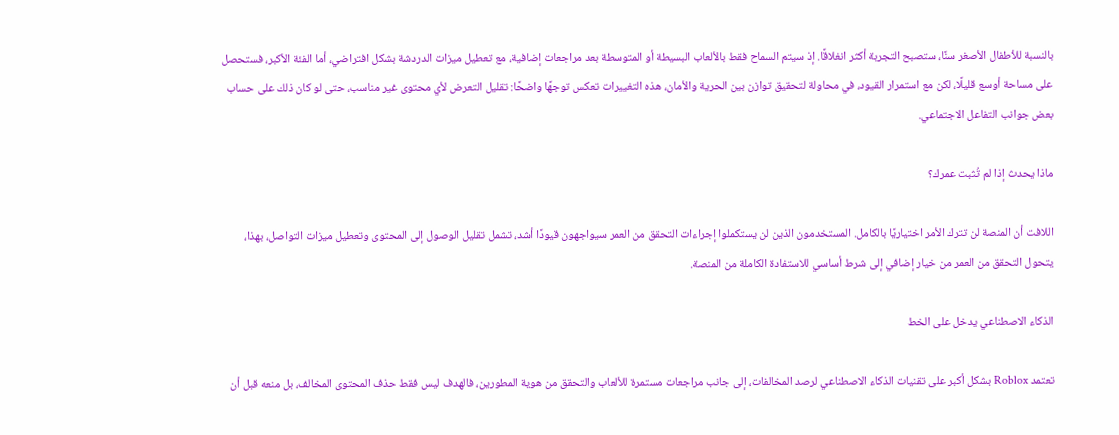بالنسبة للأطفال الأصغر سنًا، ستصبح التجربة أكثر انغلاقًا. إذ سيتم السماح فقط بالألعاب البسيطة أو المتوسطة بعد مراجعات إضافية، مع تعطيل ميزات الدردشة بشكل افتراضي، أما الفئة الأكبر، فستحصل على مساحة أوسع قليلًا، لكن مع استمرار القيود، في محاولة لتحقيق توازن بين الحرية والأمان، هذه التغييرات تعكس توجهًا واضحًا: تقليل التعرض لأي محتوى غير مناسب، حتى لو كان ذلك على حساب بعض جوانب التفاعل الاجتماعي.

ماذا يحدث إذا لم تُثبت عمرك؟

اللافت أن المنصة لن تترك الأمر اختياريًا بالكامل. المستخدمون الذين لن يستكملوا إجراءات التحقق من العمر سيواجهون قيودًا أشد، تشمل تقليل الوصول إلى المحتوى وتعطيل ميزات التواصل، بهذا، يتحول التحقق من العمر من خيار إضافي إلى شرط أساسي للاستفادة الكاملة من المنصة.

الذكاء الاصطناعي يدخل على الخط

تعتمد Roblox بشكل أكبر على تقنيات الذكاء الاصطناعي لرصد المخالفات، إلى جانب مراجعات مستمرة للألعاب والتحقق من هوية المطورين، فالهدف ليس فقط حذف المحتوى المخالف، بل منعه قبل أن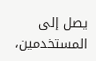يصل إلى المستخدمين،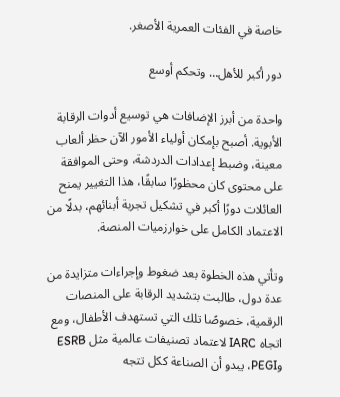خاصة في الفئات العمرية الأصغر.

دور أكبر للأهل… وتحكم أوسع

واحدة من أبرز الإضافات هي توسيع أدوات الرقابة الأبوية. أصبح بإمكان أولياء الأمور الآن حظر ألعاب معينة، وضبط إعدادات الدردشة، وحتى الموافقة على محتوى كان محظورًا سابقًا، هذا التغيير يمنح العائلات دورًا أكبر في تشكيل تجربة أبنائهم، بدلًا من الاعتماد الكامل على خوارزميات المنصة.

وتأتي هذه الخطوة بعد ضغوط وإجراءات متزايدة من عدة دول، طالبت بتشديد الرقابة على المنصات الرقمية، خصوصًا تلك التي تستهدف الأطفال، ومع اتجاه IARC لاعتماد تصنيفات عالمية مثل ESRB وPEGI، يبدو أن الصناعة ككل تتجه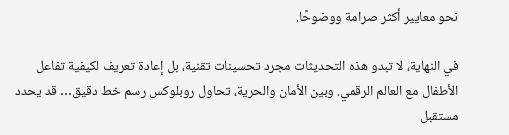نحو معايير أكثر صرامة ووضوحًا.

في النهاية، لا تبدو هذه التحديثات مجرد تحسينات تقنية، بل إعادة تعريف لكيفية تفاعل الأطفال مع العالم الرقمي. وبين الأمان والحرية، تحاول روبلوكس رسم خط دقيق… قد يحدد مستقبل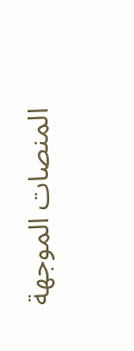المنصات الموجهة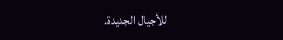للأجيال الجديدة.